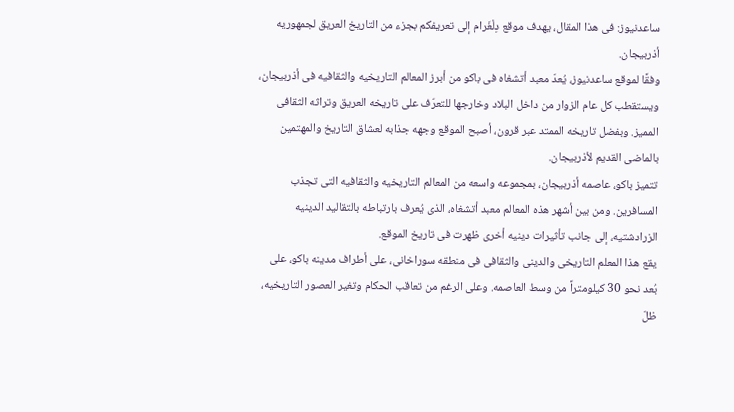ساعدنیوز: فی هذا المقال، یهدف موقع دِلْغَرام إلى تعریفکم بجزء من التاریخ العریق لجمهوریه أذربیجان.
وفقًا لموقع ساعدنیوز، یُعدّ معبد أتشغاه فی باکو من أبرز المعالم التاریخیه والثقافیه فی أذربیجان، ویستقطب کل عام الزوار من داخل البلاد وخارجها للتعرّف على تاریخه العریق وتراثه الثقافی الممیز. وبفضل تاریخه الممتد عبر قرون، أصبح الموقع وجهه جذابه لعشاق التاریخ والمهتمین بالماضی القدیم لأذربیجان.
تتمیز باکو، عاصمه أذربیجان، بمجموعه واسعه من المعالم التاریخیه والثقافیه التی تجذب المسافرین. ومن بین أشهر هذه المعالم معبد أتشغاه، الذی یُعرف بارتباطه بالتقالید الدینیه الزرادشتیه، إلى جانب تأثیرات دینیه أخرى ظهرت فی تاریخ الموقع.
یقع هذا المعلم التاریخی والدینی والثقافی فی منطقه سوراخانی، على أطراف مدینه باکو، على بُعد نحو 30 کیلومتراً من وسط العاصمه. وعلى الرغم من تعاقب الحکام وتغیر العصور التاریخیه، ظلّ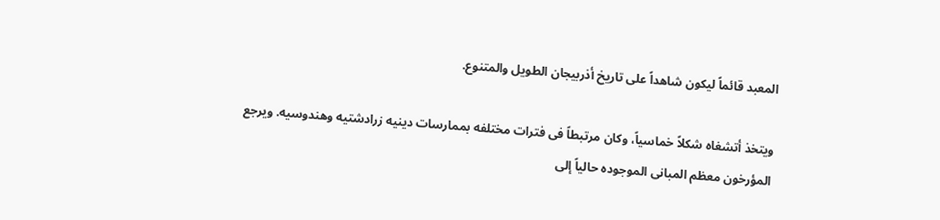المعبد قائماً لیکون شاهداً على تاریخ أذربیجان الطویل والمتنوع.

ویتخذ أتشغاه شکلاً خماسیاً، وکان مرتبطاً فی فترات مختلفه بممارسات دینیه زرادشتیه وهندوسیه. ویرجع المؤرخون معظم المبانی الموجوده حالیاً إلى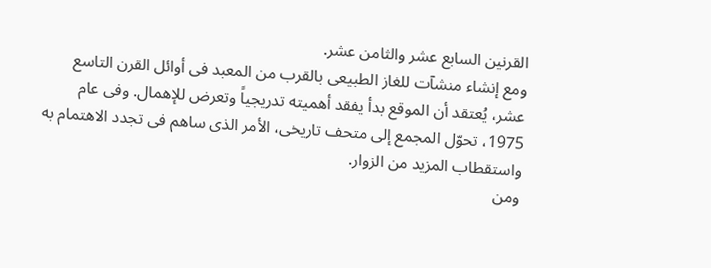القرنین السابع عشر والثامن عشر.
ومع إنشاء منشآت للغاز الطبیعی بالقرب من المعبد فی أوائل القرن التاسع عشر، یُعتقد أن الموقع بدأ یفقد أهمیته تدریجیاً وتعرض للإهمال. وفی عام 1975، تحوّل المجمع إلى متحف تاریخی، الأمر الذی ساهم فی تجدد الاهتمام به واستقطاب المزید من الزوار.
ومن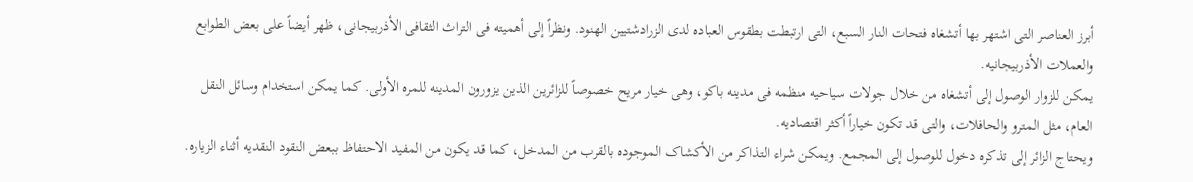أبرز العناصر التی اشتهر بها أتشغاه فتحات النار السبع، التی ارتبطت بطقوس العباده لدى الزرادشتیین الهنود. ونظراً إلى أهمیته فی التراث الثقافی الأذربیجانی، ظهر أیضاً على بعض الطوابع والعملات الأذربیجانیه.
یمکن للزوار الوصول إلى أتشغاه من خلال جولات سیاحیه منظمه فی مدینه باکو، وهی خیار مریح خصوصاً للزائرین الذین یزورون المدینه للمره الأولى. کما یمکن استخدام وسائل النقل العام، مثل المترو والحافلات، والتی قد تکون خیاراً أکثر اقتصادیه.
ویحتاج الزائر إلى تذکره دخول للوصول إلى المجمع. ویمکن شراء التذاکر من الأکشاک الموجوده بالقرب من المدخل، کما قد یکون من المفید الاحتفاظ ببعض النقود النقدیه أثناء الزیاره.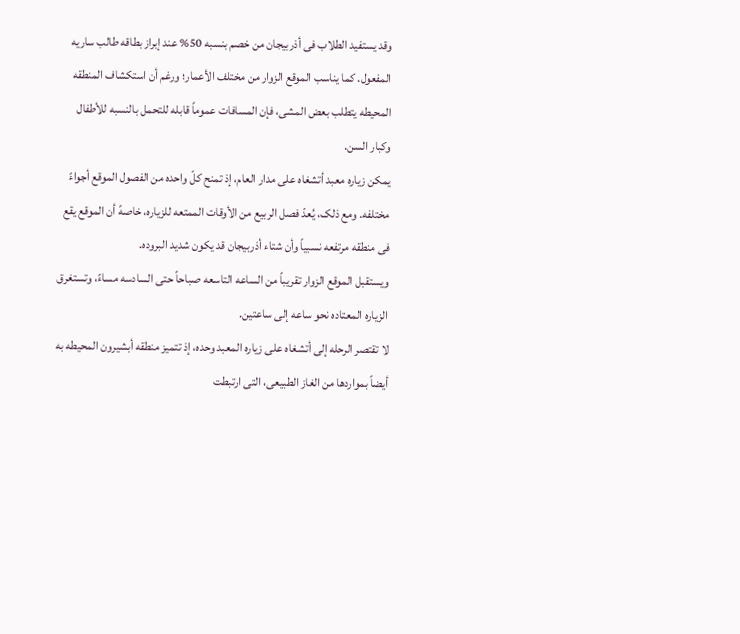وقد یستفید الطلاب فی أذربیجان من خصم بنسبه 50% عند إبراز بطاقه طالب ساریه المفعول. کما یناسب الموقع الزوار من مختلف الأعمار؛ ورغم أن استکشاف المنطقه المحیطه یتطلب بعض المشی، فإن المسافات عموماً قابله للتحمل بالنسبه للأطفال وکبار السن.
یمکن زیاره معبد أتشغاه على مدار العام، إذ تمنح کلّ واحده من الفصول الموقع أجواءً مختلفه. ومع ذلک، یُعدّ فصل الربیع من الأوقات الممتعه للزیاره، خاصهً أن الموقع یقع فی منطقه مرتفعه نسبیاً وأن شتاء أذربیجان قد یکون شدید البروده.
ویستقبل الموقع الزوار تقریباً من الساعه التاسعه صباحاً حتى السادسه مساءً، وتستغرق الزیاره المعتاده نحو ساعه إلى ساعتین.
لا تقتصر الرحله إلى أتشغاه على زیاره المعبد وحده، إذ تتمیز منطقه أبشیرون المحیطه به أیضاً بمواردها من الغاز الطبیعی، التی ارتبطت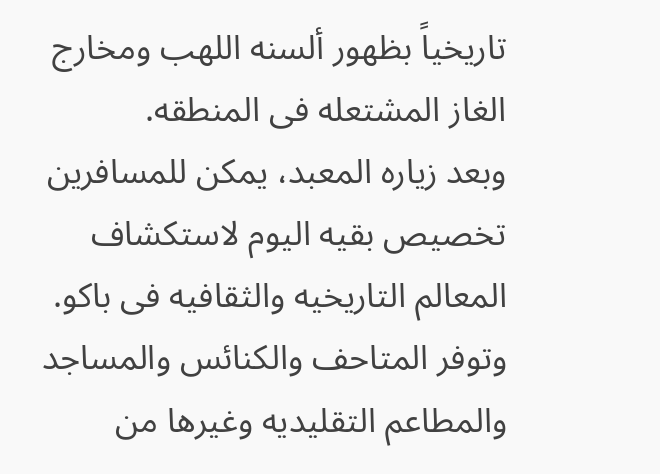تاریخیاً بظهور ألسنه اللهب ومخارج الغاز المشتعله فی المنطقه.
وبعد زیاره المعبد، یمکن للمسافرین تخصیص بقیه الیوم لاستکشاف المعالم التاریخیه والثقافیه فی باکو. وتوفر المتاحف والکنائس والمساجد والمطاعم التقلیدیه وغیرها من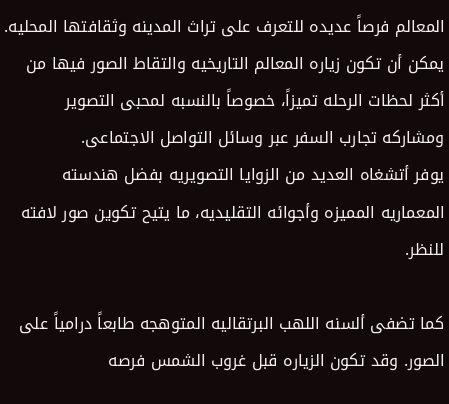المعالم فرصاً عدیده للتعرف على تراث المدینه وثقافتها المحلیه.
یمکن أن تکون زیاره المعالم التاریخیه والتقاط الصور فیها من أکثر لحظات الرحله تمیزاً، خصوصاً بالنسبه لمحبی التصویر ومشارکه تجارب السفر عبر وسائل التواصل الاجتماعی.
یوفر أتشغاه العدید من الزوایا التصویریه بفضل هندسته المعماریه الممیزه وأجوائه التقلیدیه، ما یتیح تکوین صور لافته للنظر.

کما تضفی ألسنه اللهب البرتقالیه المتوهجه طابعاً درامیاً على الصور. وقد تکون الزیاره قبل غروب الشمس فرصه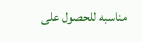مناسبه للحصول على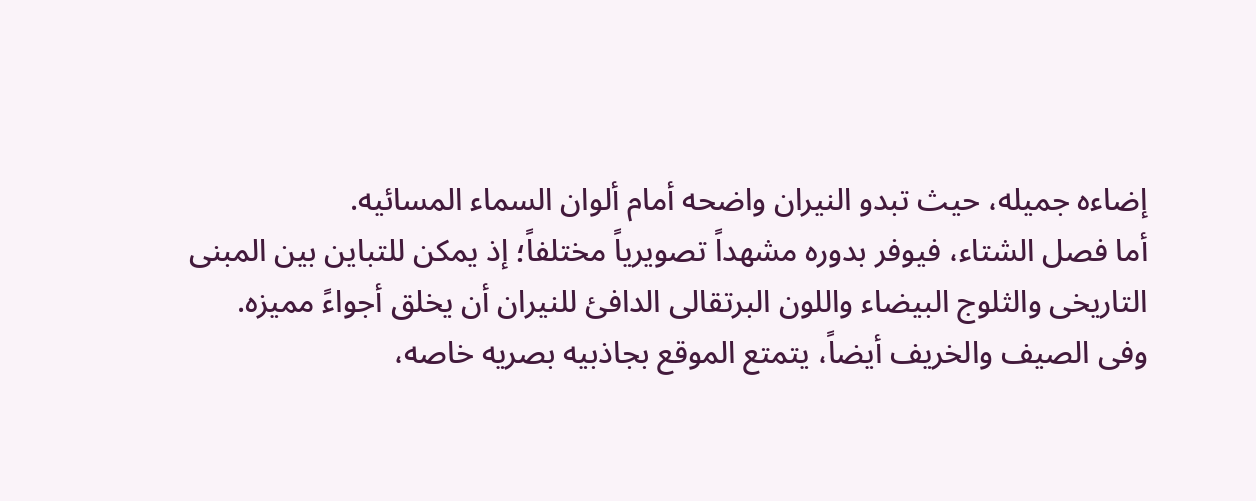إضاءه جمیله، حیث تبدو النیران واضحه أمام ألوان السماء المسائیه.
أما فصل الشتاء، فیوفر بدوره مشهداً تصویریاً مختلفاً؛ إذ یمکن للتباین بین المبنى التاریخی والثلوج البیضاء واللون البرتقالی الدافئ للنیران أن یخلق أجواءً ممیزه.
وفی الصیف والخریف أیضاً، یتمتع الموقع بجاذبیه بصریه خاصه،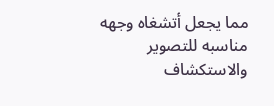مما یجعل أتشغاه وجهه مناسبه للتصویر والاستکشاف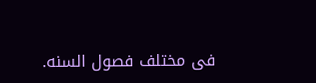فی مختلف فصول السنه.